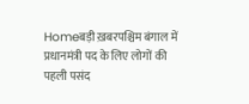Homeबड़ी ख़बरपश्चिम बंगाल में प्रधानमंत्री पद के लिए लोगों की पहली पसंद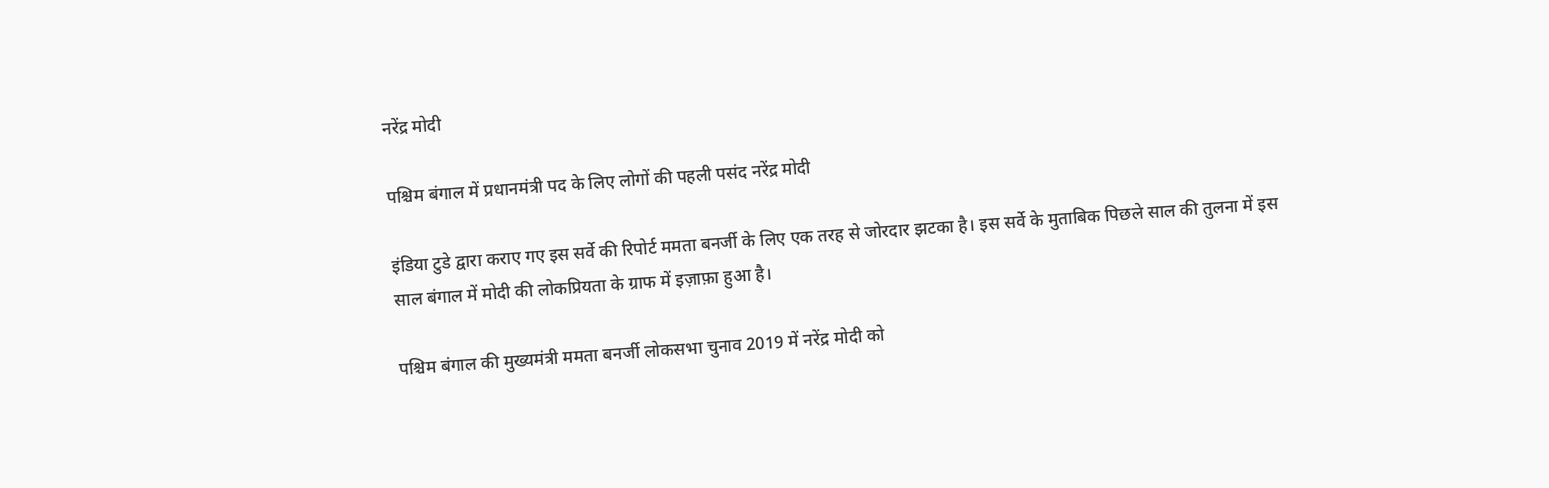नरेंद्र मोदी

पश्चिम बंगाल में प्रधानमंत्री पद के लिए लोगों की पहली पसंद नरेंद्र मोदी

इंडिया टुडे द्वारा कराए गए इस सर्वे की रिपोर्ट ममता बनर्जी के लिए एक तरह से जोरदार झटका है। इस सर्वे के मुताबिक पिछले साल की तुलना में इस साल बंगाल में मोदी की लोकप्रियता के ग्राफ में इज़ाफ़ा हुआ है।

पश्चिम बंगाल की मुख्यमंत्री ममता बनर्जी लोकसभा चुनाव 2019 में नरेंद्र मोदी को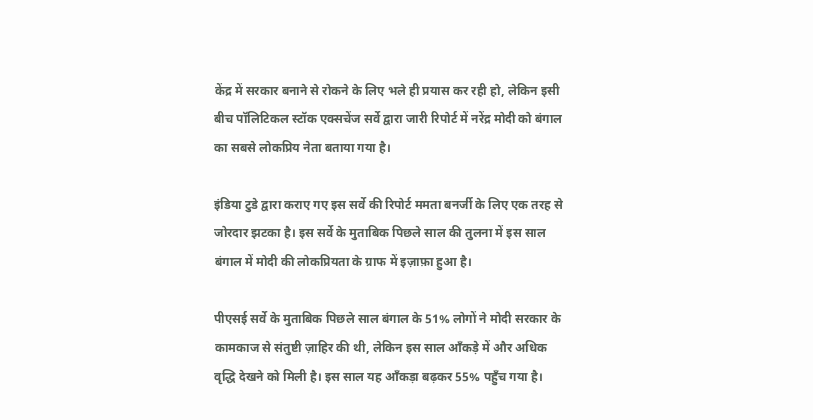केंद्र में सरकार बनाने से रोकने के लिए भले ही प्रयास कर रही हो, लेकिन इसी बीच पॉलिटिकल स्टॉक एक्सचेंज सर्वे द्वारा जारी रिपोर्ट में नरेंद्र मोदी को बंगाल का सबसे लोकप्रिय नेता बताया गया है।

इंडिया टुडे द्वारा कराए गए इस सर्वे की रिपोर्ट ममता बनर्जी के लिए एक तरह से जोरदार झटका है। इस सर्वे के मुताबिक पिछले साल की तुलना में इस साल बंगाल में मोदी की लोकप्रियता के ग्राफ में इज़ाफ़ा हुआ है।

पीएसई सर्वे के मुताबिक पिछले साल बंगाल के 51% लोगों ने मोदी सरकार के कामकाज से संतुष्टी ज़ाहिर की थी, लेकिन इस साल आँकड़े में और अधिक वृद्धि देखने को मिली है। इस साल यह आँकड़ा बढ़कर 55% पहुँच गया है।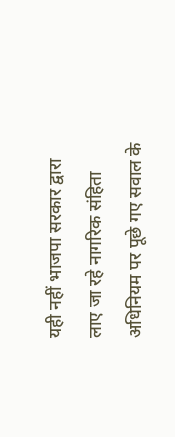यही नहीं भाजपा सरकार द्वारा लाए जा रहे नागरिक संहिता अधिनियम पर पूछे गए सवाल के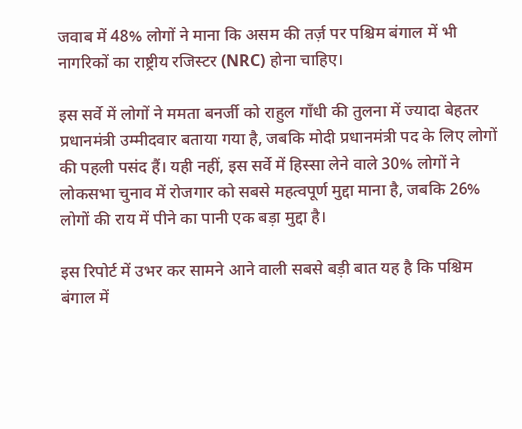जवाब में 48% लोगों ने माना कि असम की तर्ज़ पर पश्चिम बंगाल में भी नागरिकों का राष्ट्रीय रजिस्टर (NRC) होना चाहिए।

इस सर्वे में लोगों ने ममता बनर्जी को राहुल गाँधी की तुलना में ज्यादा बेहतर प्रधानमंत्री उम्मीदवार बताया गया है, जबकि मोदी प्रधानमंत्री पद के लिए लोगों की पहली पसंद हैं। यही नहीं, इस सर्वे में हिस्सा लेने वाले 30% लोगों ने लोकसभा चुनाव में रोजगार को सबसे महत्वपूर्ण मुद्दा माना है, जबकि 26% लोगों की राय में पीने का पानी एक बड़ा मुद्दा है।

इस रिपोर्ट में उभर कर सामने आने वाली सबसे बड़ी बात यह है कि पश्चिम बंगाल में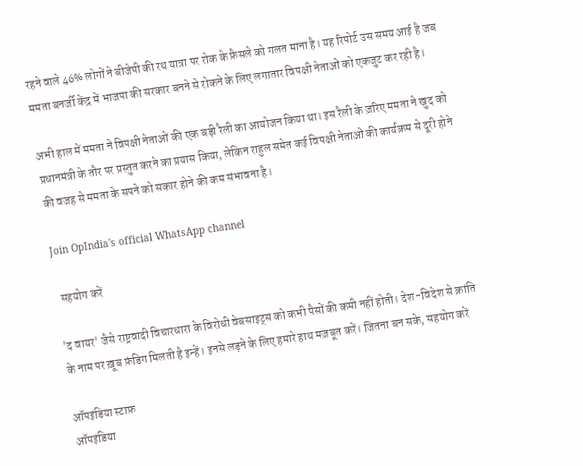रहने वाले 46% लोगों ने बीजेपी की रथ यात्रा पर रोक के फ़ैसले को गलत माना है। यह रिपोर्ट उस समय आई है जब ममता बनर्जी केंद्र में भाजपा की सरकार बनने से रोकने के लिए लगातार विपक्षी नेताओं को एकजुट कर रही है।

अभी हाल में ममता ने विपक्षी नेताओं की एक बड़ी रैली का आयोजन किया था। इस रैली के ज़रिए ममता ने खुद को प्रधानमंत्री के तौर पर प्रस्तुत करने का प्रयास किया, लेकिन राहुल समेत कई विपक्षी नेताओं की कार्यक्रम से दूरी होने की वजह से ममता के सपने को सकार होने की कम संभावना है।

Join OpIndia's official WhatsApp channel

  सहयोग करें

'द वायर' जैसे राष्ट्रवादी विचारधारा के विरोधी वेबसाइट्स को कभी पैसों की कमी नहीं होती। देश-विदेश से क्रांति के नाम पर ख़ूब फ़ंडिग मिलती है इन्हें। इनसे लड़ने के लिए हमारे हाथ मज़बूत करें। जितना बन सके, सहयोग करें

ऑपइंडिया स्टाफ़
ऑपइंडिया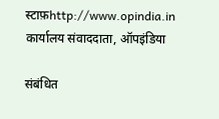स्टाफ़http://www.opindia.in
कार्यालय संवाददाता, ऑपइंडिया

संबंधित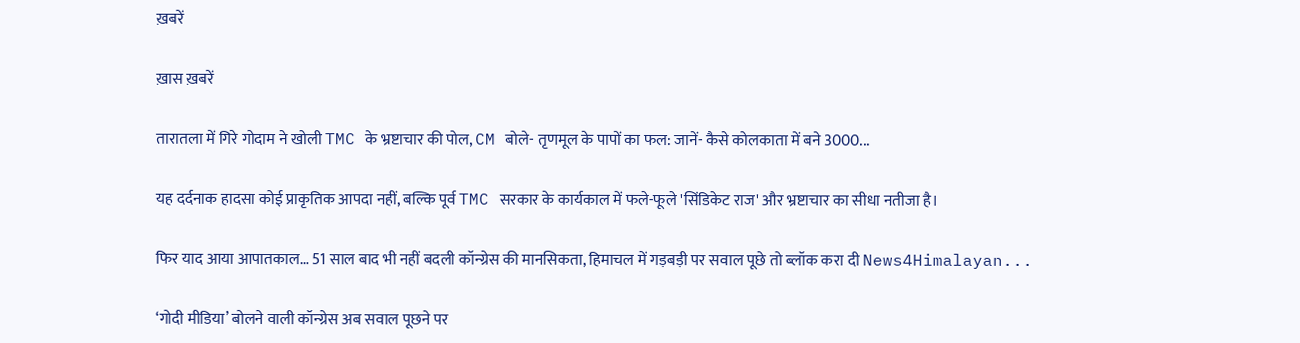ख़बरें

ख़ास ख़बरें

तारातला में गिरे गोदाम ने खोली TMC के भ्रष्टाचार की पोल, CM बोले- तृणमूल के पापों का फल: जानें- कैसे कोलकाता में बने 3000...

यह दर्दनाक हादसा कोई प्राकृतिक आपदा नहीं, बल्कि पूर्व TMC सरकार के कार्यकाल में फले-फूले 'सिंडिकेट राज' और भ्रष्टाचार का सीधा नतीजा है।

फिर याद आया आपातकाल… 51 साल बाद भी नहीं बदली कॉन्ग्रेस की मानसिकता, हिमाचल में गड़बड़ी पर सवाल पूछे तो ब्लॉक करा दी News4Himalayan...

‘गोदी मीडिया’ बोलने वाली कॉन्ग्रेस अब सवाल पूछने पर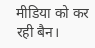मीडिया को कर रही बैन।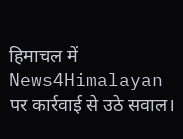हिमाचल में News4Himalayan पर कार्रवाई से उठे सवाल।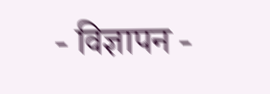- विज्ञापन -